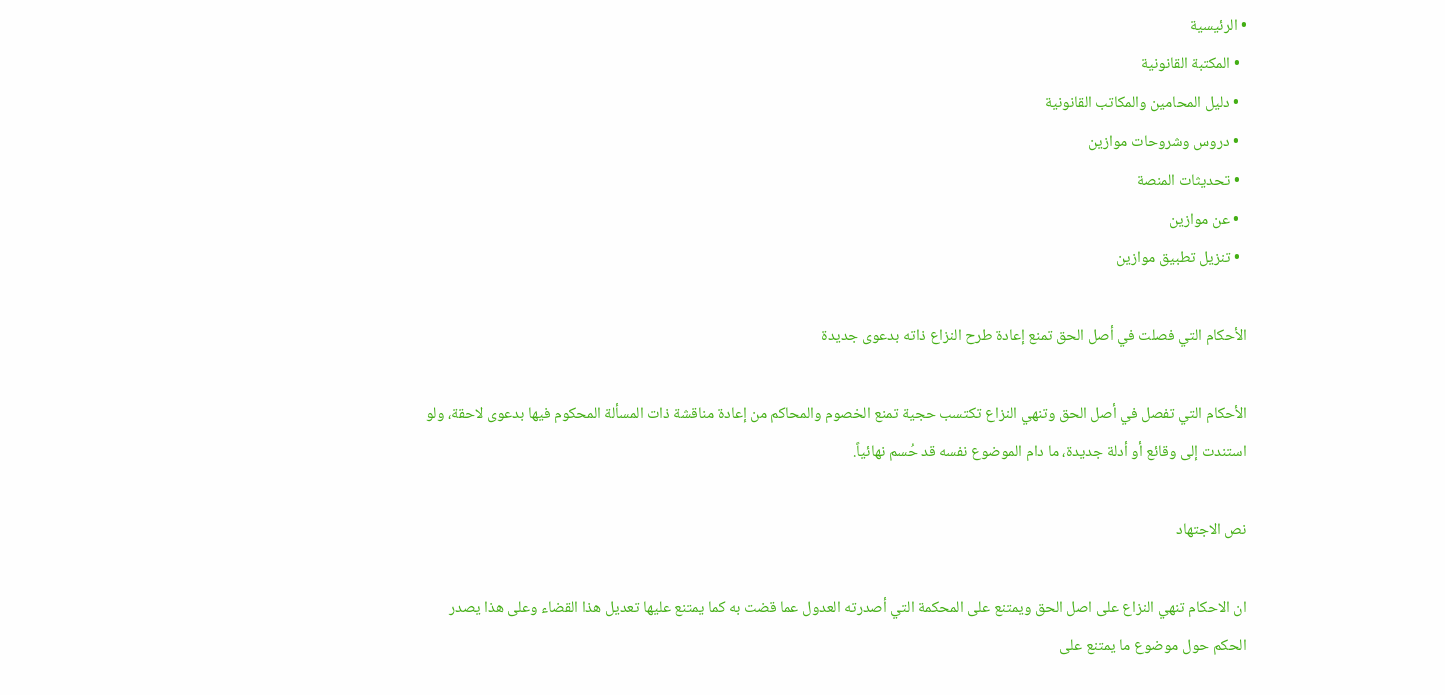• الرئيسية
  • المكتبة القانونية
  • دليل المحامين والمكاتب القانونية
  • دروس وشروحات موازين
  • تحديثات المنصة
  • عن موازين
  • تنزيل تطبيق موازين

الأحكام التي فصلت في أصل الحق تمنع إعادة طرح النزاع ذاته بدعوى جديدة

الأحكام التي تفصل في أصل الحق وتنهي النزاع تكتسب حجية تمنع الخصوم والمحاكم من إعادة مناقشة ذات المسألة المحكوم فيها بدعوى لاحقة، ولو استندت إلى وقائع أو أدلة جديدة، ما دام الموضوع نفسه قد حُسم نهائياً.

نص الاجتهاد

ان الاحكام تنهي النزاع على اصل الحق ويمتنع على المحكمة التي أصدرته العدول عما قضت به كما يمتنع عليها تعديل هذا القضاء وعلى هذا يصدر الحكم حول موضوع ما يمتنع على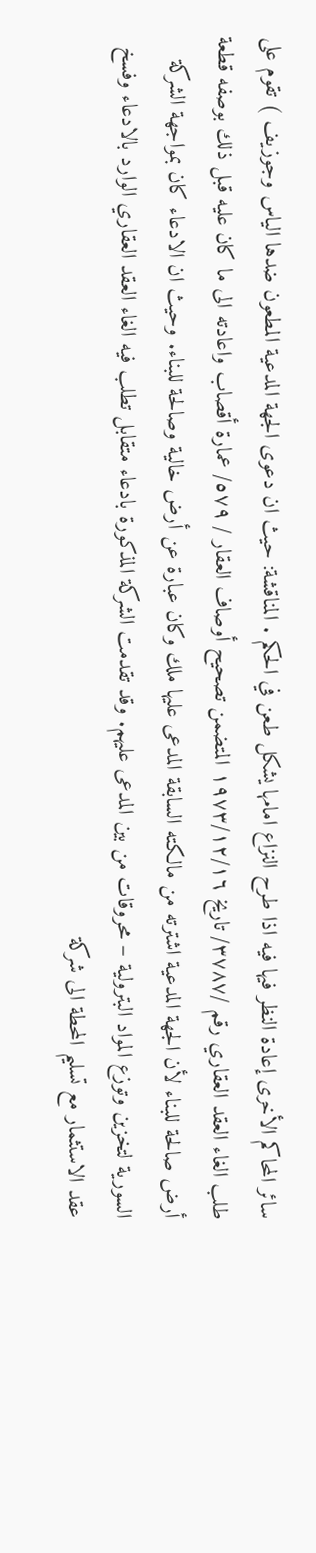سائر المحاكم الأخرى إعادة النظر فيها فيه اذا طرح النزاع امامها يشكل طعن في الحكم . المناقشة: حيث ان دعوى الجهة المدعية المطعون ضدها الياس وجوزيف ) تقوم على طلب الغاء العقد العقاري رقم /۳۷۸۷/ تاريخ ١٩٧٣/١٢/١٦ المتضمن تصحيح أوصاف العقار / ٥٧٩/ عمارة أقصاب واعادته الى ما كان عليه قبل ذلك بوصفه قطعة أرض صالحة للبناء لأن الجهة المدعية اشترته من مالكته السابقة المدعى عليها ملك وكان عبارة عن أرض خالية وصالحة للبناء. وحيث ان الادعاء كان بمواجهة الشركة السورية لتخزين وتوزع المواد البترولية – محروقات من بين المدعى عليهم. وقد تقدمت الشركة المذكورة بادعاء متقابل تطلب فيه الغاء العقد العقاري الوارد بالادعاء وفسخ عقد الاستثمار مع تسليم المحطة الى شركة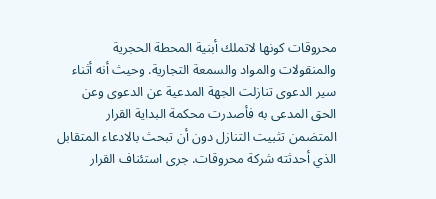محروقات كونها لاتملك أبنية المحطة الحجرية والمنقولات والمواد والسمعة التجارية. وحيث أنه أثناء سير الدعوى تنازلت الجهة المدعية عن الدعوى وعن الحق المدعى به فأصدرت محكمة البداية القرار المتضمن تثبيت التنازل دون أن تبحث بالادعاء المتقابل الذي أحدثته شركة محروقات. جرى استئناف القرار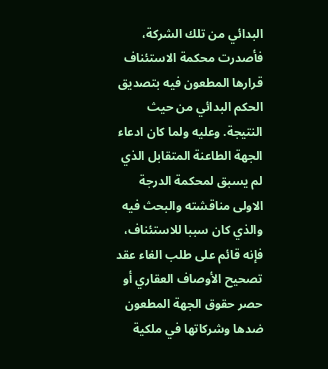البدائي من تلك الشركة، فأصدرت محكمة الاستئناف قرارها المطعون فيه بتصديق الحكم البدائي من حيث النتيجة. وعليه ولما كان ادعاء الجهة الطاعنة المتقابل الذي لم يسبق لمحكمة الدرجة الاولى مناقشته والبحث فيه والذي كان سببا للاستئناف، فإنه قائم على طلب الغاء عقد تصحيح الأوصاف العقاري أو حصر حقوق الجهة المطعون ضدها وشركاتها في ملكية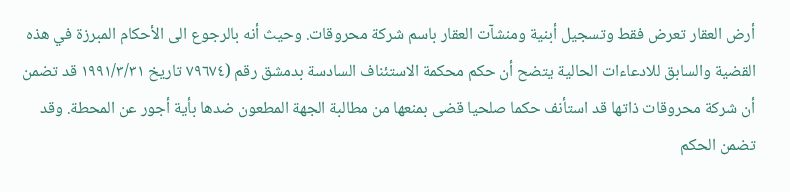أرض العقار تعرض فقط وتسجيل أبنية ومنشآت العقار باسم شركة محروقات. وحيث أنه بالرجوع الى الأحكام المبرزة في هذه القضية والسابق للادعاءات الحالية يتضح أن حكم محكمة الاستئناف السادسة بدمشق رقم (٧٩٦٧٤ تاريخ ۱۹۹۱/۳/۳۱ قد تضمن أن شركة محروقات ذاتها قد استأنف حكما صلحيا قضى بمنعها من مطالبة الجهة المطعون ضدها بأية أجور عن المحطة. وقد تضمن الحكم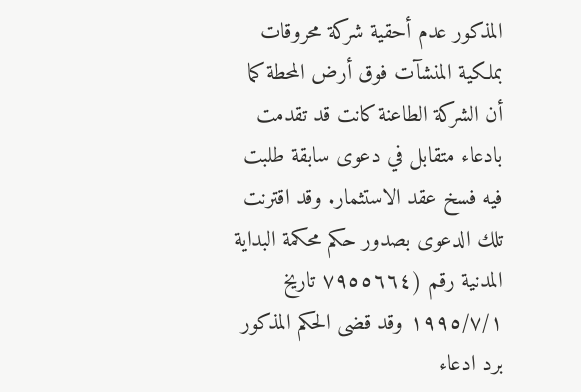المذكور عدم أحقية شركة محروقات بملكية المنشآت فوق أرض المحطة كما أن الشركة الطاعنة كانت قد تقدمت بادعاء متقابل في دعوى سابقة طلبت فيه فسخ عقد الاستثمار. وقد اقترنت تلك الدعوى بصدور حكم محكمة البداية المدنية رقم (٧٩٥٥٦٦٤ تاريخ ١٩٩٥/۷/۱ وقد قضى الحكم المذكور برد ادعاء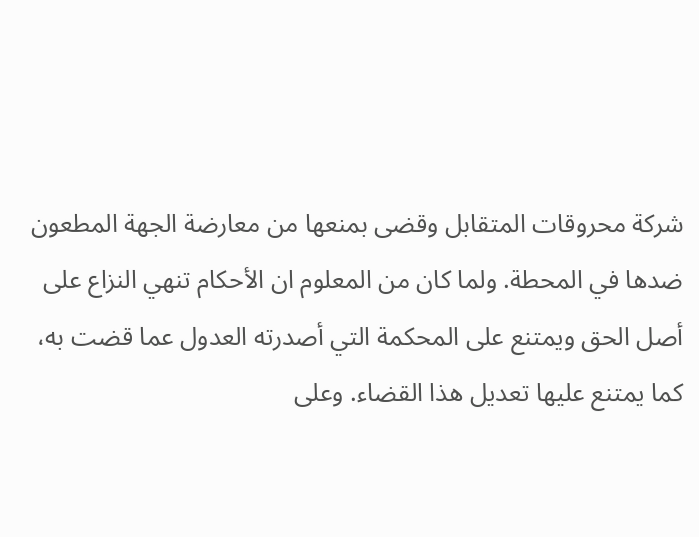شركة محروقات المتقابل وقضى بمنعها من معارضة الجهة المطعون ضدها في المحطة. ولما كان من المعلوم ان الأحكام تنهي النزاع على أصل الحق ويمتنع على المحكمة التي أصدرته العدول عما قضت به، كما يمتنع عليها تعديل هذا القضاء. وعلى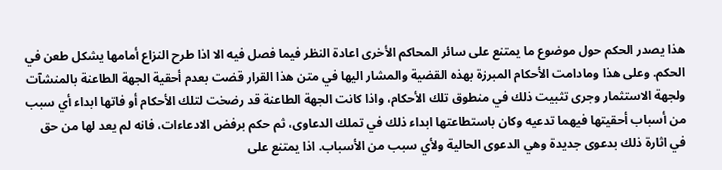هذا يصدر الحكم حول موضوع ما يمتنع على سائر المحاكم الأخرى اعادة النظر فيما فصل فيه الا اذا طرح النزاع أمامها يشكل طعن في الحكم. وعلى هذا ومادامت الأحكام المبرزة بهذه القضية والمشار اليها في متن هذا القرار قضت بعدم أحقية الجهة الطاعنة بالمنشآت ولجهة الاستثمار وجرى تثبيت ذلك في منطوق تلك الأحكام، واذا كانت الجهة الطاعنة قد رضخت لتلك الأحكام أو فاتها ابداء أي سبب من أسباب أحقيتها فيهما تدعيه وكان باستطاعتها ابداء ذلك في تملك الدعاوى، ثم حكم برفض الادعاءات، فانه لم يعد لها من حق في اثارة ذلك بدعوى جديدة وهي الدعوى الحالية ولأي سبب من الأسباب. اذا يمتنع على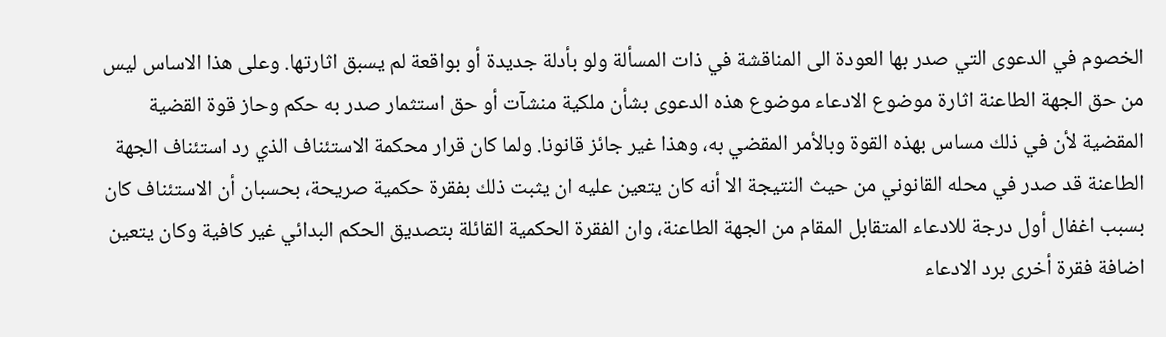الخصوم في الدعوى التي صدر بها العودة الى المناقشة في ذات المسألة ولو بأدلة جديدة أو بواقعة لم يسبق اثارتها. وعلى هذا الاساس ليس من حق الجهة الطاعنة اثارة موضوع الادعاء موضوع هذه الدعوى بشأن ملكية منشآت أو حق استثمار صدر به حكم وحاز قوة القضية المقضية لأن في ذلك مساس بهذه القوة وبالأمر المقضي به، وهذا غير جائز قانونا. ولما كان قرار محكمة الاستئناف الذي رد استئناف الجهة الطاعنة قد صدر في محله القانوني من حيث النتيجة الا أنه كان يتعين عليه ان يثبت ذلك بفقرة حكمية صريحة، بحسبان أن الاستئناف كان بسبب اغفال أول درجة للادعاء المتقابل المقام من الجهة الطاعنة، وان الفقرة الحكمية القائلة بتصديق الحكم البدائي غير كافية وكان يتعين اضافة فقرة أخرى برد الادعاء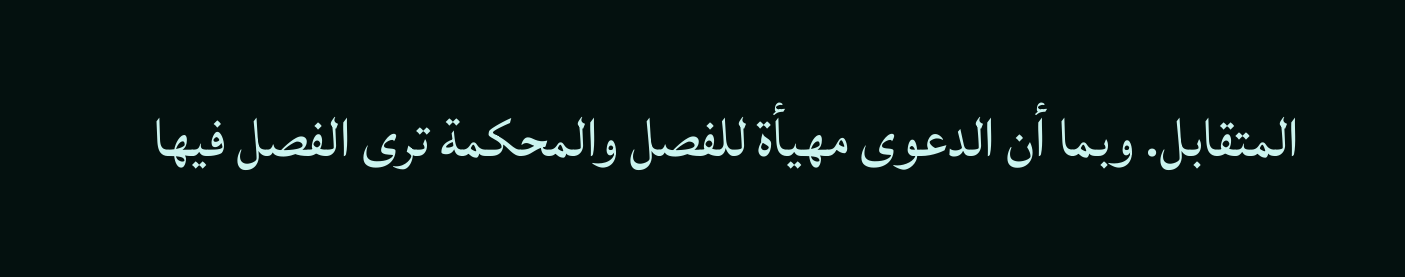المتقابل. وبما أن الدعوى مهيأة للفصل والمحكمة ترى الفصل فيها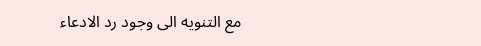مع التنويه الى وجود رد الادعاء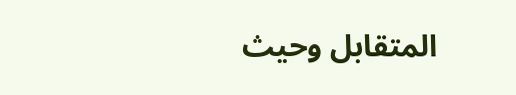المتقابل وحيث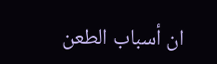ان أسباب الطعن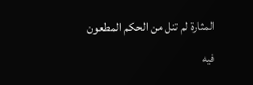المثارة لم تنل من الحكم المطعون فيه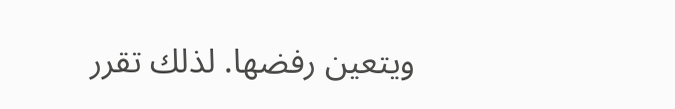ويتعين رفضها. لذلك تقرر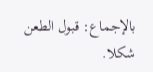بالإجماع: قبول الطعن شكلا.